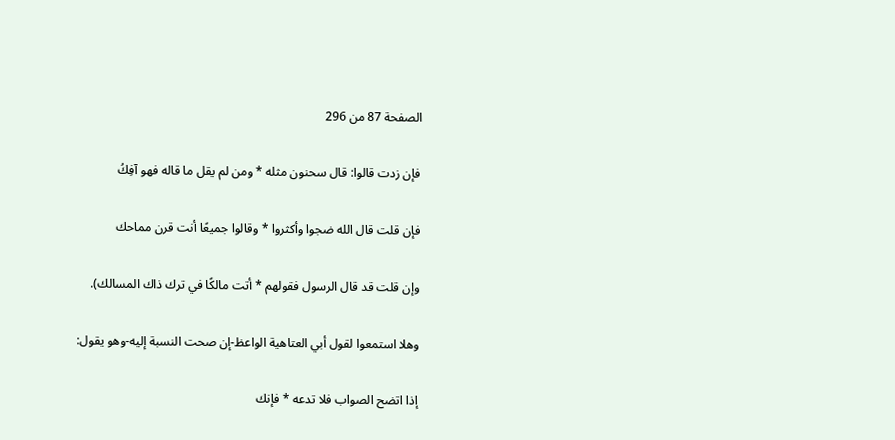الصفحة 87 من 296

فإن زدت قالوا: قال سحنون مثله * ومن لم يقل ما قاله فهو آفِكُ

فإن قلت قال الله ضجوا وأكثروا * وقالوا جميعًا أنت قرن مماحك

وإن قلت قد قال الرسول فقولهم * أتت مالكًا في ترك ذاك المسالك).

وهلا استمعوا لقول أبي العتاهية الواعظ-إن صحت النسبة إليه-وهو يقول:

إذا اتضح الصواب فلا تدعه * فإنك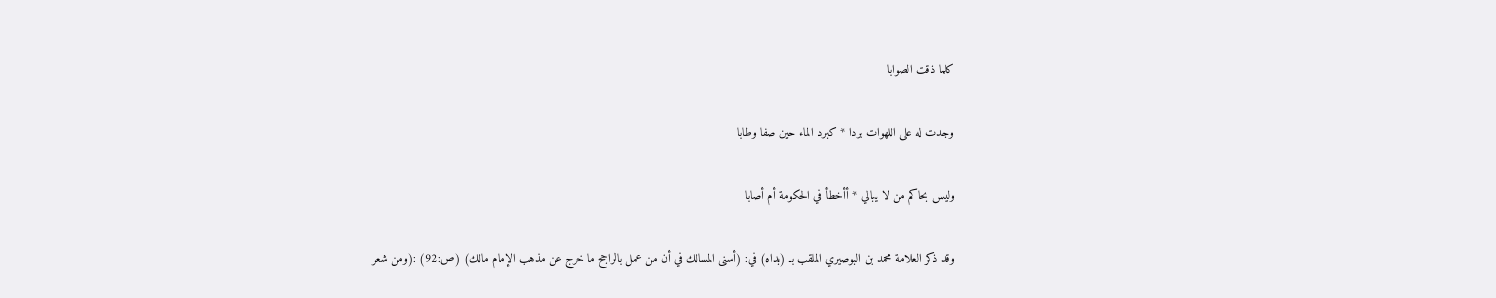كلما ذقت الصوابا

وجدت له على اللهوات بردا * كبرد الماء حين صفا وطابا

وليس بحاكم من لا يبالي * أأخطأ في الحكومة أم أصابا

وقد ذكر العلامة محمد بن البوصيري الملقب بـ (بداه) في: (أسنى المسالك في أن من عمل بالراجح ما خرج عن مذهب الإمام مالك) (ص:92) :(ومن شعر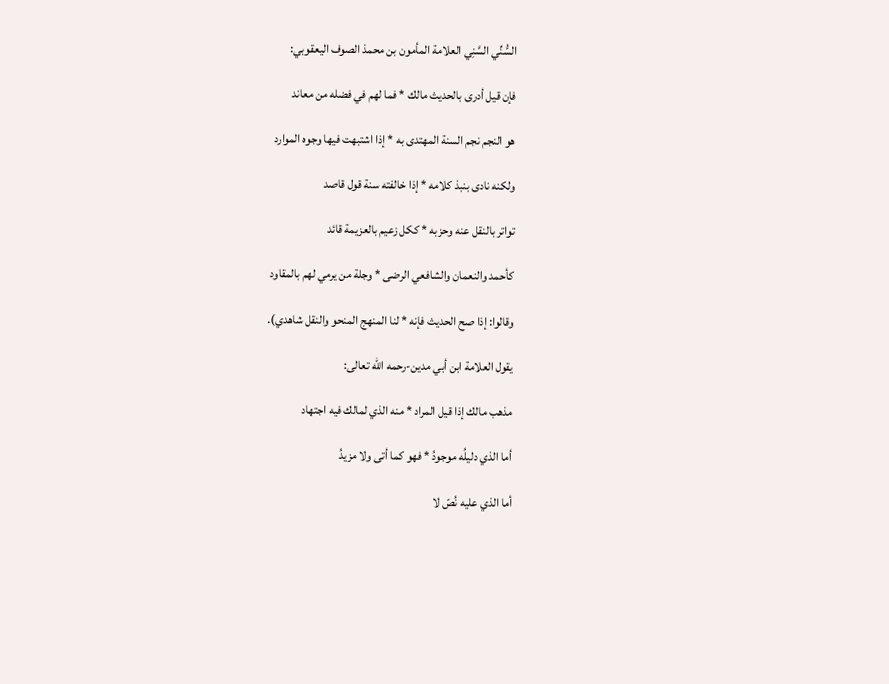السُّنِّي السَّنِي العلامة المأمون بن محمذ الصوف اليعقوبي:

فإن قيل أدرى بالحديث مالك * فما لهم في فضله من معاند

هو النجم نجم السنة المهتدى به * إذا اشتبهت فيها وجوه الموارد

ولكنه نادى بنبذ كلامه * إذا خالفته سنة قول قاصد

تواتر بالنقل عنه وحزبه * ككل زعيم بالعزيمة قائد

كأحمد والنعمان والشافعي الرضى * وجلة من يرمي لهم بالمقاود

وقالوا: إذا صح الحديث فإنه * لنا المنهج المنحو والنقل شاهدي).

يقول العلامة ابن أبي مدين-رحمه الله تعالى:

مذهب مالك إذا قيل المراد * منه الذي لمالك فيه اجتهاد

أما الذي دليلُه موجودُ * فهو كما أتى ولا مزيدُ

أما الذي عليه نُصّ لا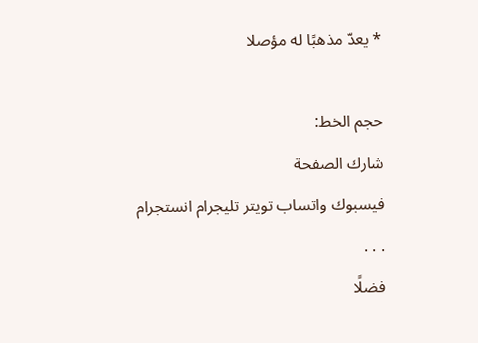* يعدّ مذهبًا له مؤصلا

حجم الخط:
شارك الصفحة
فيسبوك واتساب تويتر تليجرام انستجرام
. . .
فضلًا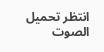انتظر تحميل الصوت